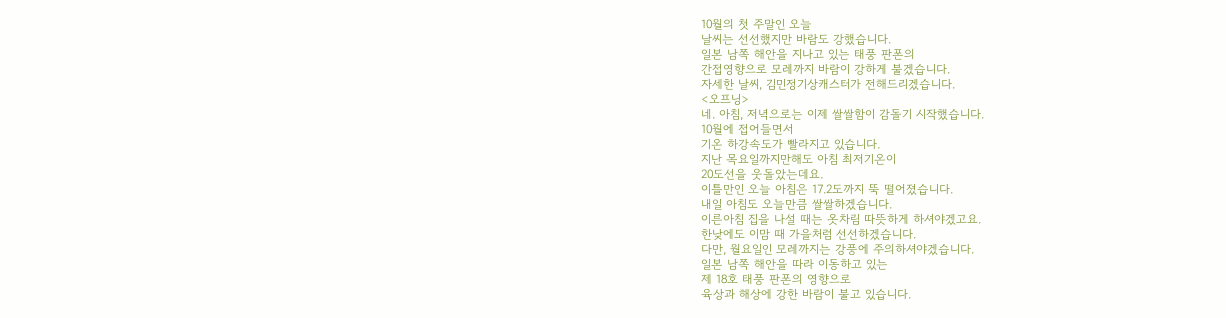10월의 첫 주말인 오늘
날씨는 선선했지만 바람도 강했습니다.
일본 남쪽 해안을 지나고 있는 태풍 판폰의
간접영향으로 모레까지 바람이 강하게 불겠습니다.
자세한 날씨, 김민정기상캐스터가 전해드리겠습니다.
<오프닝>
네. 아침, 저녁으로는 이제 쌀쌀함이 감돌기 시작했습니다.
10월에 접어들면서
기온 하강속도가 빨라지고 있습니다.
지난 목요일까지만해도 아침 최저기온이
20도선을 웃돌았는데요.
이틀만인 오늘 아침은 17.2도까지 뚝 떨어졌습니다.
내일 아침도 오늘만큼 쌀쌀하겠습니다.
이른아침 집을 나설 때는 옷차림 따뜻하게 하셔야겠고요.
한낮에도 이맘 때 가을처럼 선선하겠습니다.
다만, 월요일인 모레까지는 강풍에 주의하셔야겠습니다.
일본 남쪽 해안을 따라 이동하고 있는
제 18호 태풍 판폰의 영향으로
육상과 해상에 강한 바람이 불고 있습니다.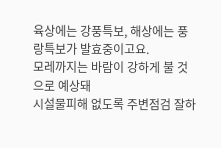육상에는 강풍특보, 해상에는 풍랑특보가 발효중이고요.
모레까지는 바람이 강하게 불 것으로 예상돼
시설물피해 없도록 주변점검 잘하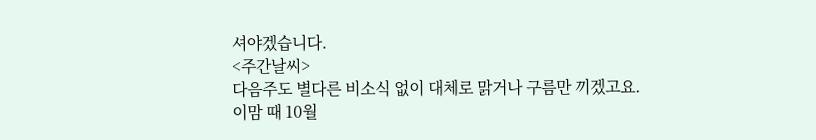셔야겠습니다.
<주간날씨>
다음주도 별다른 비소식 없이 대체로 맑거나 구름만 끼겠고요.
이맘 때 10월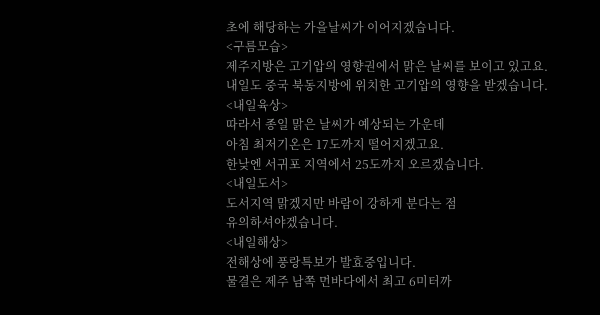초에 해당하는 가을날씨가 이어지겠습니다.
<구름모습>
제주지방은 고기압의 영향권에서 맑은 날씨를 보이고 있고요.
내일도 중국 북동지방에 위치한 고기압의 영향을 받겠습니다.
<내일육상>
따라서 종일 맑은 날씨가 예상되는 가운데
아침 최저기온은 17도까지 떨어지겠고요.
한낮엔 서귀포 지역에서 25도까지 오르겠습니다.
<내일도서>
도서지역 맑겠지만 바람이 강하게 분다는 점
유의하셔야겠습니다.
<내일해상>
전해상에 풍랑특보가 발효중입니다.
물결은 제주 남쪽 먼바다에서 최고 6미터까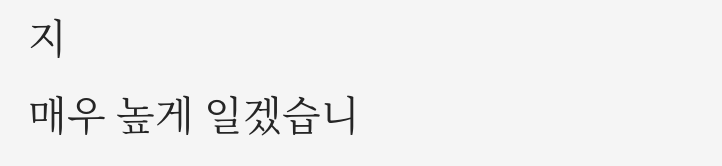지
매우 높게 일겠습니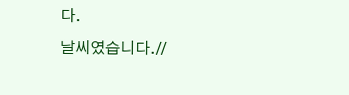다.
날씨였습니다.//